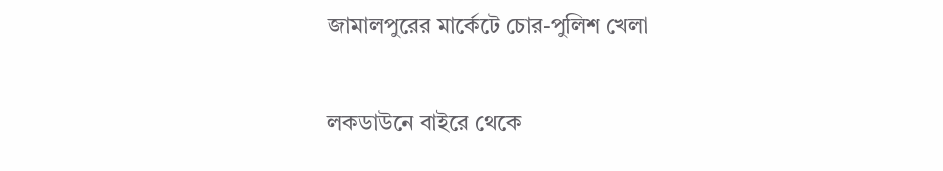জামালপুরের মার্কেটে চোর-পুলিশ খেলা

লকডাউনে বাইরে থেকে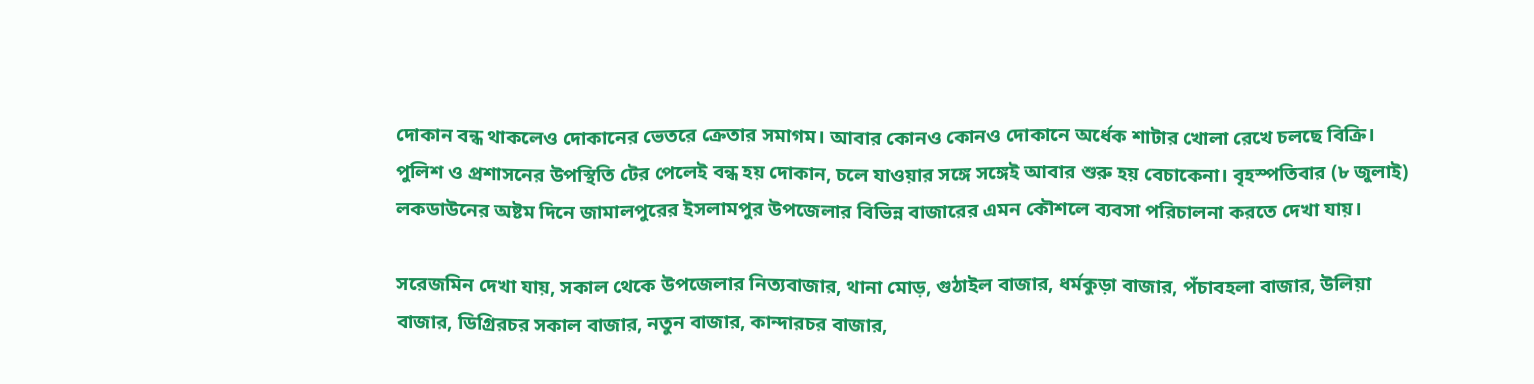দোকান বন্ধ থাকলেও দোকানের ভেতরে ক্রেতার সমাগম। আবার কোনও কোনও দোকানে অর্ধেক শাটার খোলা রেখে চলছে বিক্রি। পুলিশ ও প্রশাসনের উপস্থিতি টের পেলেই বন্ধ হয় দোকান, চলে যাওয়ার সঙ্গে সঙ্গেই আবার শুরু হয় বেচাকেনা। বৃহস্পতিবার (৮ জুলাই) লকডাউনের অষ্টম দিনে জামালপুরের ইসলামপুর উপজেলার বিভিন্ন বাজারের এমন কৌশলে ব্যবসা পরিচালনা করতে দেখা যায়।

সরেজমিন দেখা যায়, সকাল থেকে উপজেলার নিত্যবাজার, থানা মোড়, গুঠাইল বাজার, ধর্মকুড়া বাজার, পঁচাবহলা বাজার, উলিয়া বাজার, ডিগ্রিরচর সকাল বাজার, নতুন বাজার, কান্দারচর বাজার,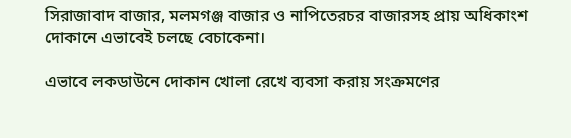সিরাজাবাদ বাজার, মলমগঞ্জ বাজার ও নাপিতেরচর বাজারসহ প্রায় অধিকাংশ দোকানে এভাবেই চলছে বেচাকেনা।

এভাবে লকডাউনে দোকান খোলা রেখে ব্যবসা করায় সংক্রমণের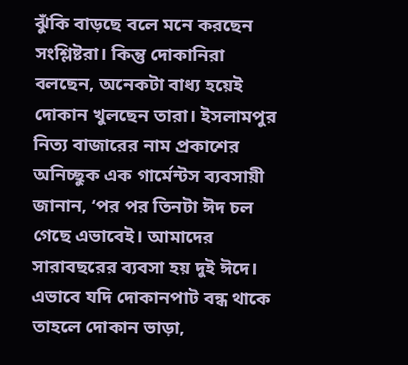ঝুঁকি বাড়ছে বলে মনে করছেন সংশ্লিষ্টরা। কিন্তু দোকানিরা বলছেন, অনেকটা বাধ্য হয়েই দোকান খুলছেন তারা। ইসলামপুর নিত্য বাজারের নাম প্রকাশের অনিচ্ছুক এক গার্মেন্টস ব্যবসায়ী জানান, ‘পর পর তিনটা ঈদ চল গেছে এভাবেই। আমাদের সারাবছরের ব্যবসা হয় দুই ঈদে। এভাবে যদি দোকানপাট বন্ধ থাকে তাহলে দোকান ভাড়া,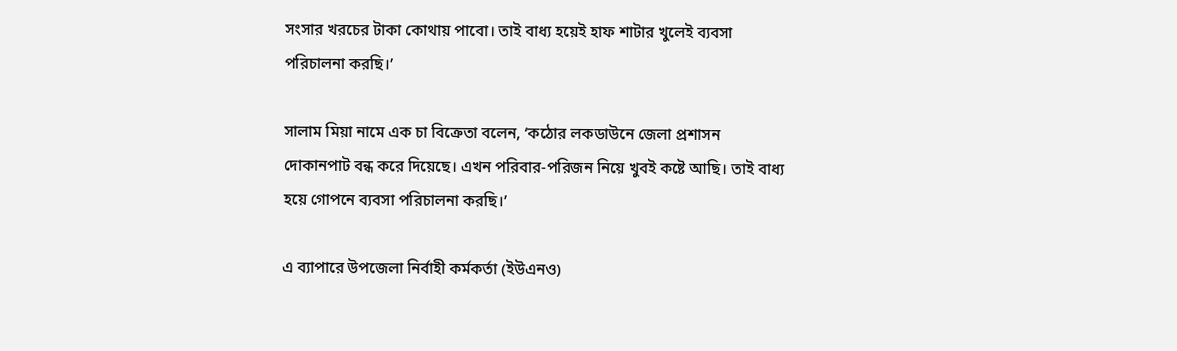সংসার খরচের টাকা কোথায় পাবো। তাই বাধ্য হয়েই হাফ শাটার খুলেই ব্যবসা পরিচালনা করছি।’

সালাম মিয়া নামে এক চা বিক্রেতা বলেন, ‘কঠোর লকডাউনে জেলা প্রশাসন দোকানপাট বন্ধ করে দিয়েছে। এখন পরিবার-পরিজন নিয়ে খুবই কষ্টে আছি। তাই বাধ্য হয়ে গোপনে ব্যবসা পরিচালনা করছি।’

এ ব্যাপারে উপজেলা নির্বাহী কর্মকর্তা (ইউএনও)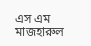এস এম মাজহারুল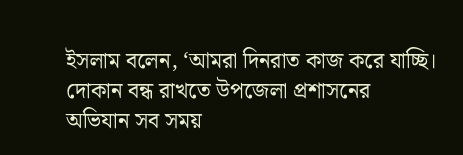ইসলাম বলেন, ‘আমরা দিনরাত কাজ করে যাচ্ছি। দোকান বন্ধ রাখতে উপজেলা প্রশাসনের অভিযান সব সময়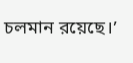চলমান রয়েছে।’